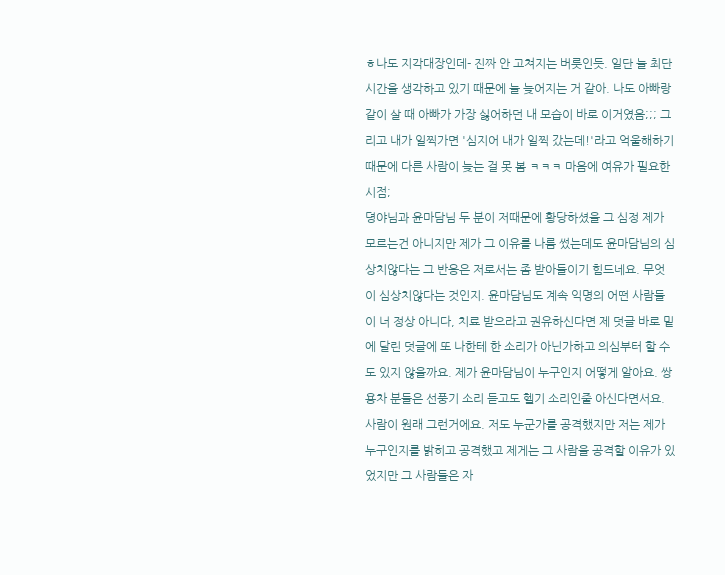ㅎ나도 지각대장인데- 진짜 안 고쳐지는 버릇인듯. 일단 늘 최단시간을 생각하고 있기 때문에 늘 늦어지는 거 같아. 나도 아빠랑 같이 살 때 아빠가 가장 싫어하던 내 모습이 바로 이거였음;;; 그리고 내가 일찍가면 '심지어 내가 일찍 갔는데!'라고 억울해하기 때문에 다른 사람이 늦는 걸 못 봄 ㅋㅋㅋ 마음에 여유가 필요한 시점;
뎡야님과 윤마담님 두 분이 저때문에 황당하셨을 그 심정 제가 모르는건 아니지만 제가 그 이유를 나름 썼는데도 윤마담님의 심상치않다는 그 반응은 저로서는 좀 받아들이기 힘드네요. 무엇이 심상치않다는 것인지. 윤마담님도 계속 익명의 어떤 사람들이 너 정상 아니다, 치료 받으라고 권유하신다면 제 덧글 바로 밑에 달린 덧글에 또 나한테 한 소리가 아닌가하고 의심부터 할 수도 있지 않을까요. 제가 윤마담님이 누구인지 어떻게 알아요. 쌍용차 분들은 선풍기 소리 듣고도 헬기 소리인줄 아신다면서요. 사람이 원래 그런거에요. 저도 누군가를 공격했지만 저는 제가 누구인지를 밝히고 공격했고 제게는 그 사람을 공격할 이유가 있었지만 그 사람들은 자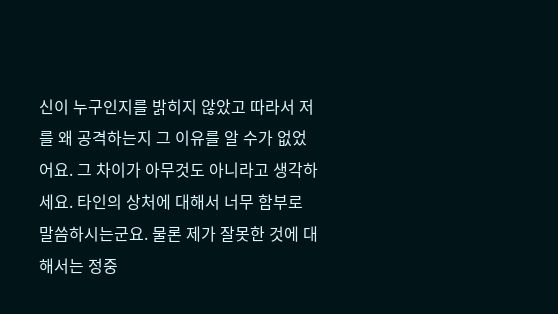신이 누구인지를 밝히지 않았고 따라서 저를 왜 공격하는지 그 이유를 알 수가 없었어요. 그 차이가 아무것도 아니라고 생각하세요. 타인의 상처에 대해서 너무 함부로 말씀하시는군요. 물론 제가 잘못한 것에 대해서는 정중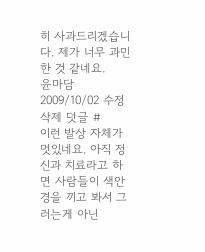히 사과드리겠습니다. 제가 너무 과민한 것 같네요.
윤마담 2009/10/02 수정 삭제 덧글 #
이런 발상 자체가 멋있네요. 아직 정신과 치료라고 하면 사람들이 색안경을 끼고 봐서 그러는게 아닌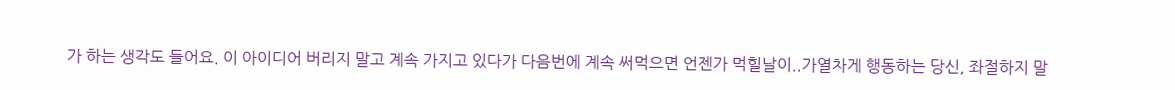가 하는 생각도 들어요. 이 아이디어 버리지 말고 계속 가지고 있다가 다음번에 계속 써먹으면 언젠가 먹힐날이..가열차게 행동하는 당신, 좌절하지 말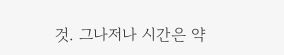것. 그나저나 시간은 약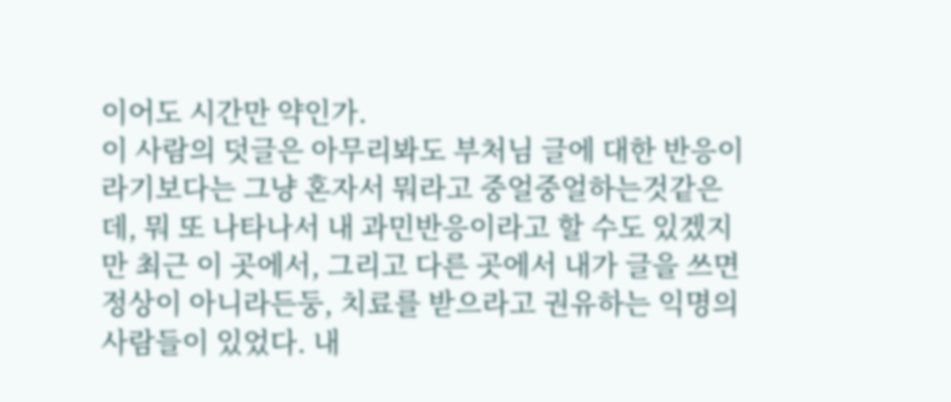이어도 시간만 약인가.
이 사람의 덧글은 아무리봐도 부처님 글에 대한 반응이라기보다는 그냥 혼자서 뭐라고 중얼중얼하는것같은데, 뭐 또 나타나서 내 과민반응이라고 할 수도 있겠지만 최근 이 곳에서, 그리고 다른 곳에서 내가 글을 쓰면 정상이 아니라든둥, 치료를 받으라고 권유하는 익명의 사람들이 있었다. 내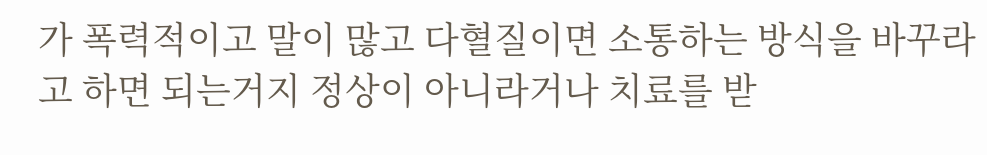가 폭력적이고 말이 많고 다혈질이면 소통하는 방식을 바꾸라고 하면 되는거지 정상이 아니라거나 치료를 받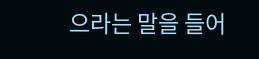으라는 말을 들어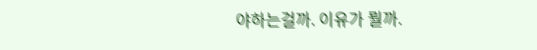야하는걸까. 이유가 뭘까.